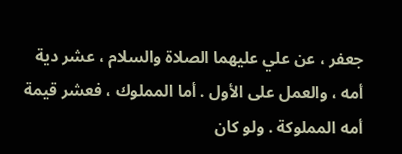جعفر ، عن علي عليهما الصلاة والسلام ، عشر دية أمه ، والعمل على الأول . أما المملوك ، فعشر قيمة أمه المملوكة . ولو كان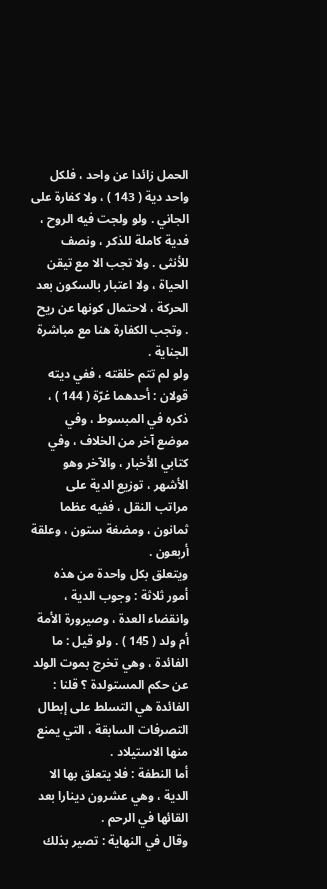الحمل زائدا عن واحد ، فلكل واحد دية ( 143 ) ، ولا كفارة على الجاني . ولو ولجت فيه الروح ، فدية كاملة للذكر ، ونصف للأنثى . ولا تجب الا مع تيقن الحياة ، ولا اعتبار بالسكون بعد الحركة ، لاحتمال كونها عن ريح . وتجب الكفارة هنا مع مباشرة الجناية .
ولو لم تتم خلقته ، ففي ديته قولان : أحدهما غرّة ( 144 ) ، ذكره في المبسوط ، وفي موضع آخر من الخلاف ، وفي كتابي الأخبار ، والآخر وهو الأشهر ، توزيع الدية على مراتب النقل ، ففيه عظما ثمانون ، ومضغة ستون ، وعلقة أربعون .
ويتعلق بكل واحدة من هذه أمور ثلاثة : وجوب الدية ، وانقضاء العدة ، وصيرورة الأمة أم ولد ( 145 ) . ولو قيل : ما الفائدة ، وهي تخرج بموت الولد عن حكم المستولدة ؟ قلنا : الفائدة هي التسلط على إبطال التصرفات السابقة ، التي يمنع منها الاستيلاد .
أما النطفة : فلا يتعلق بها الا الدية ، وهي عشرون دينارا بعد القائها في الرحم .
وقال في النهاية : تصير بذلك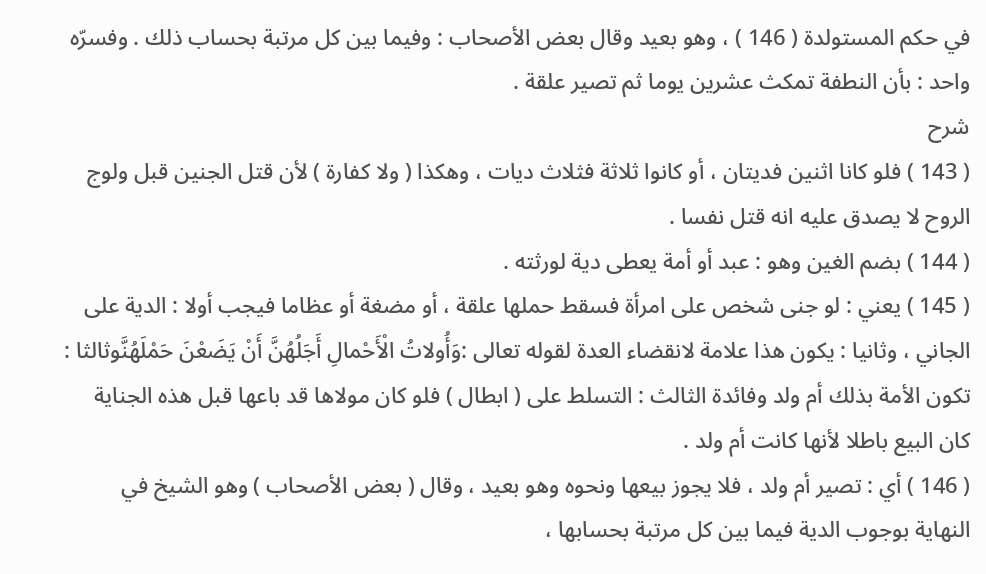في حكم المستولدة ( 146 ) ، وهو بعيد وقال بعض الأصحاب : وفيما بين كل مرتبة بحساب ذلك . وفسرّه واحد : بأن النطفة تمكث عشرين يوما ثم تصير علقة .
شرح
( 143 ) فلو كانا اثنين فديتان ، أو كانوا ثلاثة فثلاث ديات ، وهكذا ( ولا كفارة ) لأن قتل الجنين قبل ولوج الروح لا يصدق عليه انه قتل نفسا .
( 144 ) بضم الغين وهو : عبد أو أمة يعطى دية لورثته .
( 145 ) يعني : لو جنى شخص على امرأة فسقط حملها علقة ، أو مضغة أو عظاما فيجب أولا : الدية على الجاني ، وثانيا : يكون هذا علامة لانقضاء العدة لقوله تعالى :وَأُولاتُ الْأَحْمالِ أَجَلُهُنَّ أَنْ يَضَعْنَ حَمْلَهُنَّوثالثا : تكون الأمة بذلك أم ولد وفائدة الثالث : التسلط على ( ابطال ) فلو كان مولاها قد باعها قبل هذه الجناية كان البيع باطلا لأنها كانت أم ولد .
( 146 ) أي : تصير أم ولد ، فلا يجوز بيعها ونحوه وهو بعيد ، وقال ( بعض الأصحاب ) وهو الشيخ في النهاية بوجوب الدية فيما بين كل مرتبة بحسابها ،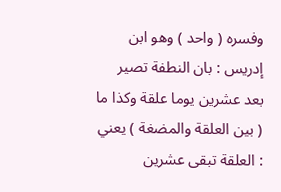وفسره ( واحد ) وهو ابن إدريس : بان النطفة تصير بعد عشرين يوما علقة وكذا ما ( بين العلقة والمضغة ) يعني : العلقة تبقى عشرين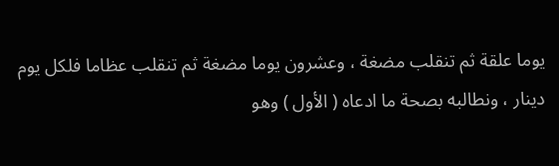يوما علقة ثم تنقلب مضغة ، وعشرون يوما مضغة ثم تنقلب عظاما فلكل يوم دينار ، ونطالبه بصحة ما ادعاه ( الأول ) وهو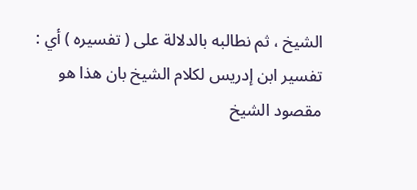الشيخ ، ثم نطالبه بالدلالة على ( تفسيره ) أي : تفسير ابن إدريس لكلام الشيخ بان هذا هو مقصود الشيخ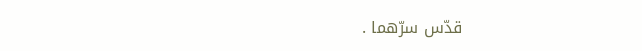قدّس سرّهما .